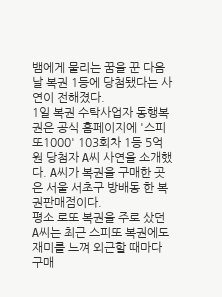뱀에게 물리는 꿈을 꾼 다음 날 복권 1등에 당첨됐다는 사연이 전해졌다.
1일 복권 수탁사업자 동행복권은 공식 홈페이지에 '스피또1000' 103회차 1등 5억원 당첨자 A씨 사연을 소개했다. A씨가 복권을 구매한 곳은 서울 서초구 방배동 한 복권판매점이다.
평소 로또 복권을 주로 샀던 A씨는 최근 스피또 복권에도 재미를 느껴 외근할 때마다 구매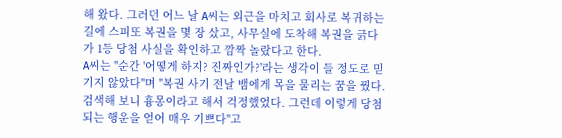해 왔다. 그러던 어느 날 A씨는 외근을 마치고 회사로 복귀하는 길에 스피또 복권을 몇 장 샀고, 사무실에 도착해 복권을 긁다가 1등 당첨 사실을 확인하고 깜짝 놀랐다고 한다.
A씨는 "순간 '어떻게 하지? 진짜인가?'라는 생각이 들 정도로 믿기지 않았다"며 "복권 사기 전날 뱀에게 목을 물리는 꿈을 꿨다. 검색해 보니 흉몽이라고 해서 걱정했었다. 그런데 이렇게 당첨되는 행운을 얻어 매우 기쁘다"고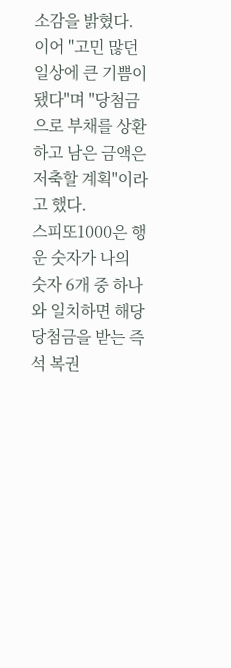소감을 밝혔다.
이어 "고민 많던 일상에 큰 기쁨이 됐다"며 "당첨금으로 부채를 상환하고 남은 금액은 저축할 계획"이라고 했다.
스피또1000은 행운 숫자가 나의 숫자 6개 중 하나와 일치하면 해당 당첨금을 받는 즉석 복권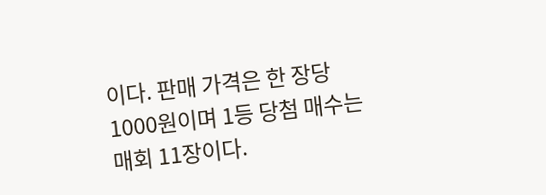이다. 판매 가격은 한 장당 1000원이며 1등 당첨 매수는 매회 11장이다.